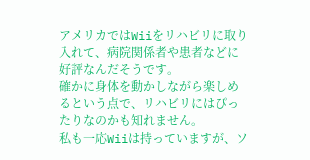アメリカではWiiをリハビリに取り入れて、病院関係者や患者などに好評なんだそうです。
確かに身体を動かしながら楽しめるという点で、リハビリにはぴったりなのかも知れません。
私も一応Wiiは持っていますが、ソ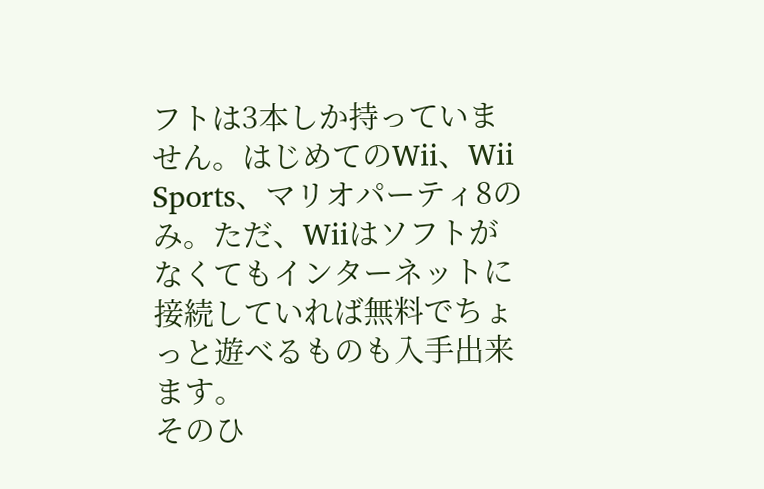フトは3本しか持っていません。はじめてのWii、Wii Sports、マリオパーティ8のみ。ただ、Wiiはソフトがなくてもインターネットに接続していれば無料でちょっと遊べるものも入手出来ます。
そのひ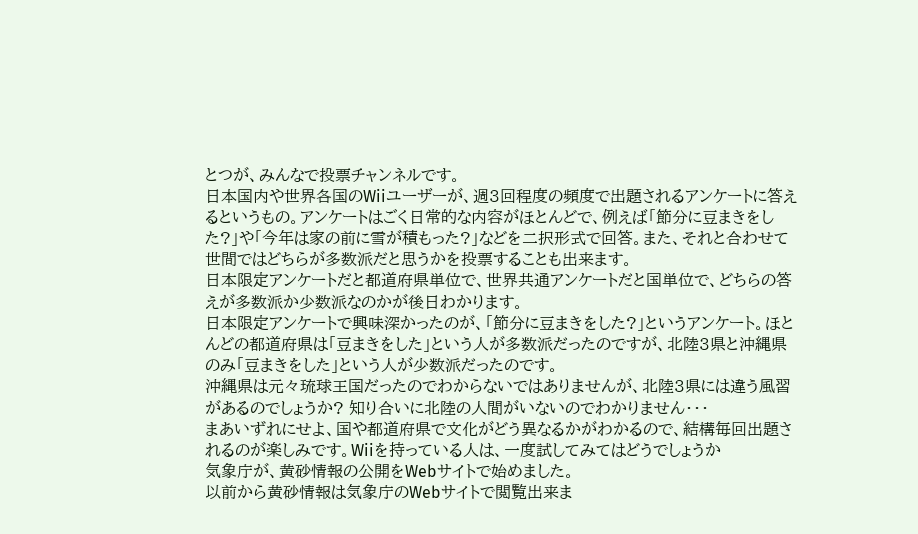とつが、みんなで投票チャンネルです。
日本国内や世界各国のWiiユーザーが、週3回程度の頻度で出題されるアンケートに答えるというもの。アンケートはごく日常的な内容がほとんどで、例えば「節分に豆まきをした?」や「今年は家の前に雪が積もった?」などを二択形式で回答。また、それと合わせて世間ではどちらが多数派だと思うかを投票することも出来ます。
日本限定アンケートだと都道府県単位で、世界共通アンケートだと国単位で、どちらの答えが多数派か少数派なのかが後日わかります。
日本限定アンケートで興味深かったのが、「節分に豆まきをした?」というアンケート。ほとんどの都道府県は「豆まきをした」という人が多数派だったのですが、北陸3県と沖縄県のみ「豆まきをした」という人が少数派だったのです。
沖縄県は元々琉球王国だったのでわからないではありませんが、北陸3県には違う風習があるのでしょうか? 知り合いに北陸の人間がいないのでわかりません・・・
まあいずれにせよ、国や都道府県で文化がどう異なるかがわかるので、結構毎回出題されるのが楽しみです。Wiiを持っている人は、一度試してみてはどうでしょうか
気象庁が、黄砂情報の公開をWebサイトで始めました。
以前から黄砂情報は気象庁のWebサイトで閲覧出来ま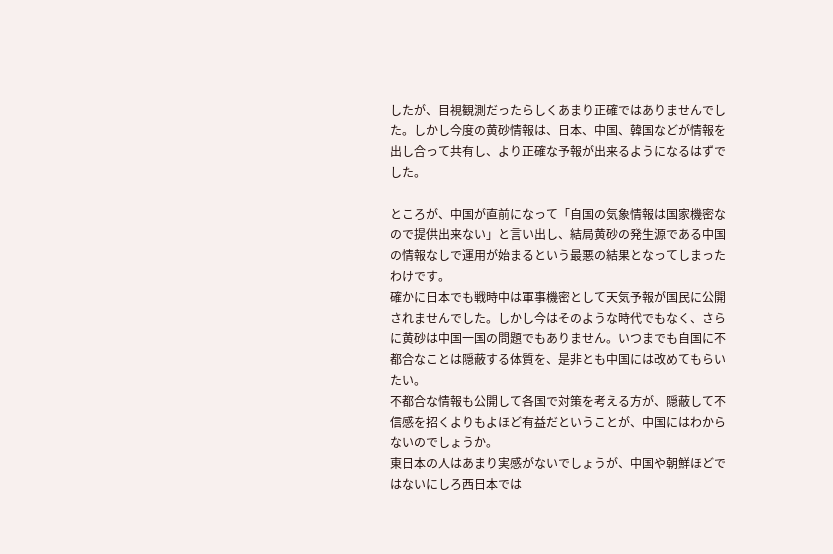したが、目視観測だったらしくあまり正確ではありませんでした。しかし今度の黄砂情報は、日本、中国、韓国などが情報を出し合って共有し、より正確な予報が出来るようになるはずでした。

ところが、中国が直前になって「自国の気象情報は国家機密なので提供出来ない」と言い出し、結局黄砂の発生源である中国の情報なしで運用が始まるという最悪の結果となってしまったわけです。
確かに日本でも戦時中は軍事機密として天気予報が国民に公開されませんでした。しかし今はそのような時代でもなく、さらに黄砂は中国一国の問題でもありません。いつまでも自国に不都合なことは隠蔽する体質を、是非とも中国には改めてもらいたい。
不都合な情報も公開して各国で対策を考える方が、隠蔽して不信感を招くよりもよほど有益だということが、中国にはわからないのでしょうか。
東日本の人はあまり実感がないでしょうが、中国や朝鮮ほどではないにしろ西日本では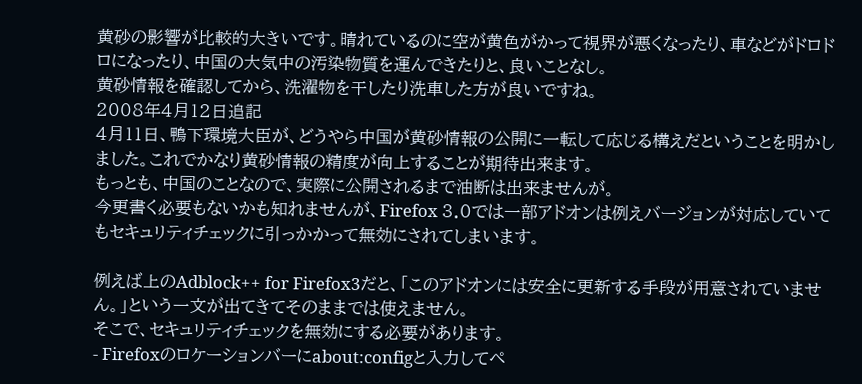黄砂の影響が比較的大きいです。晴れているのに空が黄色がかって視界が悪くなったり、車などがドロドロになったり、中国の大気中の汚染物質を運んできたりと、良いことなし。
黄砂情報を確認してから、洗濯物を干したり洗車した方が良いですね。
2008年4月12日追記
4月11日、鴨下環境大臣が、どうやら中国が黄砂情報の公開に一転して応じる構えだということを明かしました。これでかなり黄砂情報の精度が向上することが期待出来ます。
もっとも、中国のことなので、実際に公開されるまで油断は出来ませんが。
今更書く必要もないかも知れませんが、Firefox 3.0では一部アドオンは例えバージョンが対応していてもセキュリティチェックに引っかかって無効にされてしまいます。

例えば上のAdblock++ for Firefox3だと、「このアドオンには安全に更新する手段が用意されていません。」という一文が出てきてそのままでは使えません。
そこで、セキュリティチェックを無効にする必要があります。
- Firefoxのロケーションバーにabout:configと入力してペ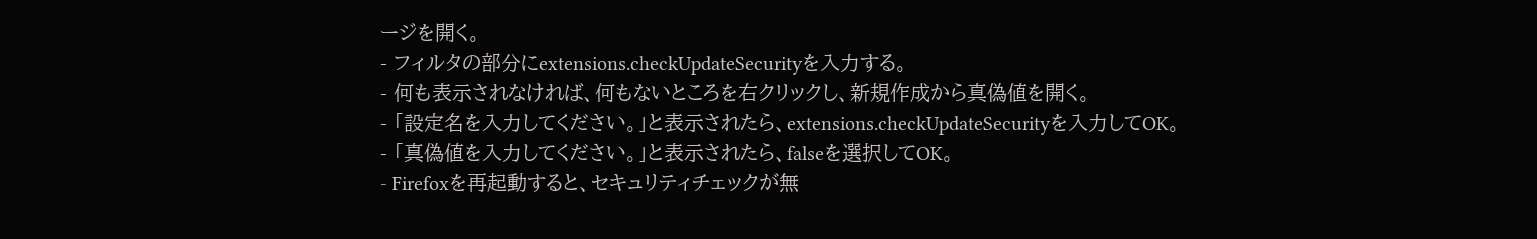ージを開く。
- フィルタの部分にextensions.checkUpdateSecurityを入力する。
- 何も表示されなければ、何もないところを右クリックし、新規作成から真偽値を開く。
- 「設定名を入力してください。」と表示されたら、extensions.checkUpdateSecurityを入力してOK。
- 「真偽値を入力してください。」と表示されたら、falseを選択してOK。
- Firefoxを再起動すると、セキュリティチェックが無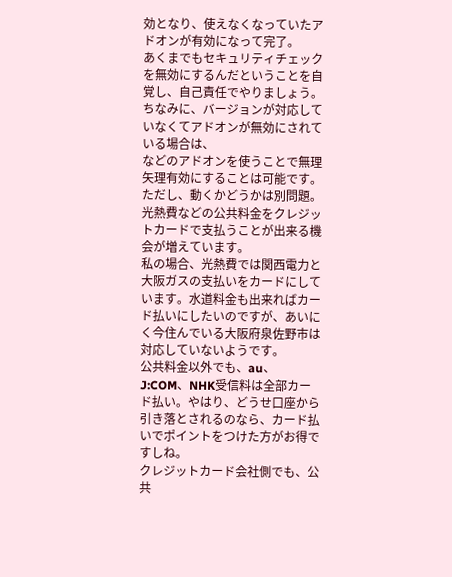効となり、使えなくなっていたアドオンが有効になって完了。
あくまでもセキュリティチェックを無効にするんだということを自覚し、自己責任でやりましょう。
ちなみに、バージョンが対応していなくてアドオンが無効にされている場合は、
などのアドオンを使うことで無理矢理有効にすることは可能です。ただし、動くかどうかは別問題。
光熱費などの公共料金をクレジットカードで支払うことが出来る機会が増えています。
私の場合、光熱費では関西電力と大阪ガスの支払いをカードにしています。水道料金も出来ればカード払いにしたいのですが、あいにく今住んでいる大阪府泉佐野市は対応していないようです。
公共料金以外でも、au、J:COM、NHK受信料は全部カード払い。やはり、どうせ口座から引き落とされるのなら、カード払いでポイントをつけた方がお得ですしね。
クレジットカード会社側でも、公共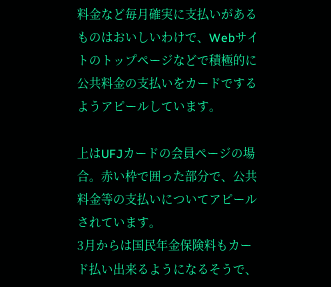料金など毎月確実に支払いがあるものはおいしいわけで、Webサイトのトップページなどで積極的に公共料金の支払いをカードでするようアピールしています。

上はUFJカードの会員ページの場合。赤い枠で囲った部分で、公共料金等の支払いについてアピールされています。
3月からは国民年金保険料もカード払い出来るようになるそうで、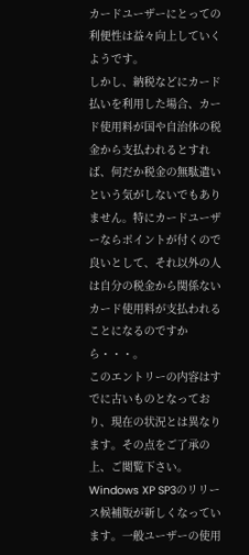カードユーザーにとっての利便性は益々向上していくようです。
しかし、納税などにカード払いを利用した場合、カード使用料が国や自治体の税金から支払われるとすれば、何だか税金の無駄遣いという気がしないでもありません。特にカードユーザーならポイントが付くので良いとして、それ以外の人は自分の税金から関係ないカード使用料が支払われることになるのですから・・・。
このエントリーの内容はすでに古いものとなっており、現在の状況とは異なります。その点をご了承の上、ご閲覧下さい。
Windows XP SP3のリリース候補版が新しくなっています。一般ユーザーの使用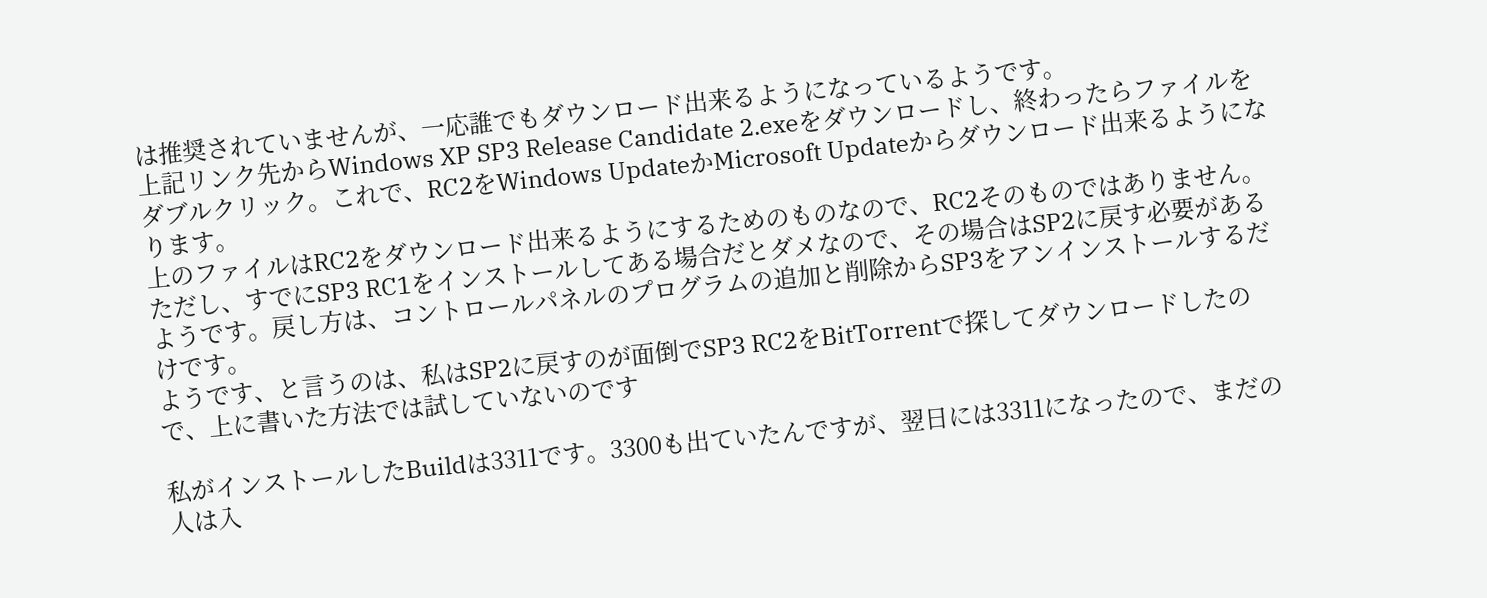は推奨されていませんが、一応誰でもダウンロード出来るようになっているようです。
上記リンク先からWindows XP SP3 Release Candidate 2.exeをダウンロードし、終わったらファイルをダブルクリック。これで、RC2をWindows UpdateかMicrosoft Updateからダウンロード出来るようになります。
上のファイルはRC2をダウンロード出来るようにするためのものなので、RC2そのものではありません。
ただし、すでにSP3 RC1をインストールしてある場合だとダメなので、その場合はSP2に戻す必要があるようです。戻し方は、コントロールパネルのプログラムの追加と削除からSP3をアンインストールするだけです。
ようです、と言うのは、私はSP2に戻すのが面倒でSP3 RC2をBitTorrentで探してダウンロードしたので、上に書いた方法では試していないのです

私がインストールしたBuildは3311です。3300も出ていたんですが、翌日には3311になったので、まだの人は入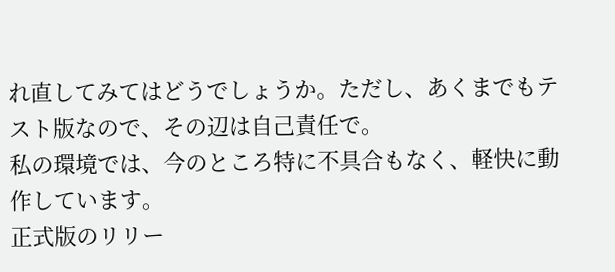れ直してみてはどうでしょうか。ただし、あくまでもテスト版なので、その辺は自己責任で。
私の環境では、今のところ特に不具合もなく、軽快に動作しています。
正式版のリリー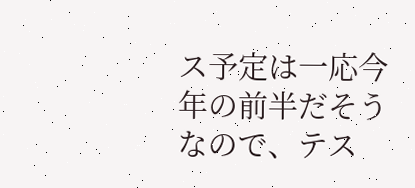ス予定は一応今年の前半だそうなので、テス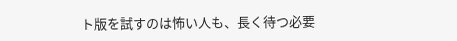ト版を試すのは怖い人も、長く待つ必要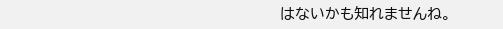はないかも知れませんね。